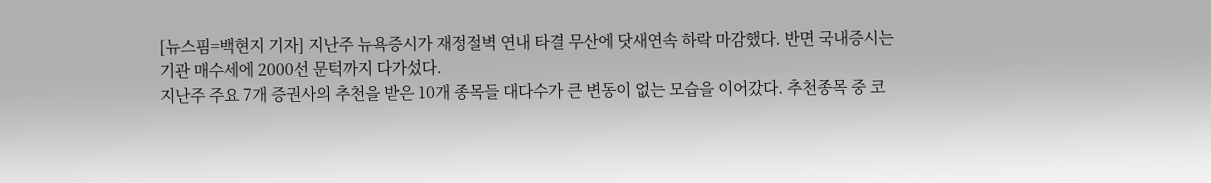[뉴스핌=백현지 기자] 지난주 뉴욕증시가 재정절벽 연내 타결 무산에 닷새연속 하락 마감했다. 반면 국내증시는 기관 매수세에 2000선 문턱까지 다가섰다.
지난주 주요 7개 증권사의 추천을 받은 10개 종목들 대다수가 큰 변동이 없는 모습을 이어갔다. 추천종목 중 코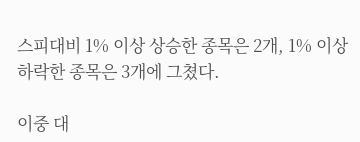스피대비 1% 이상 상승한 종목은 2개, 1% 이상 하락한 종목은 3개에 그쳤다.

이중 대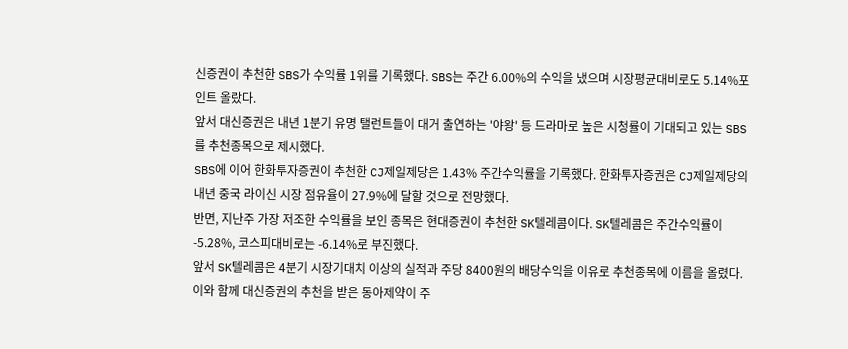신증권이 추천한 SBS가 수익률 1위를 기록했다. SBS는 주간 6.00%의 수익을 냈으며 시장평균대비로도 5.14%포인트 올랐다.
앞서 대신증권은 내년 1분기 유명 탤런트들이 대거 출연하는 '야왕' 등 드라마로 높은 시청률이 기대되고 있는 SBS를 추천종목으로 제시했다.
SBS에 이어 한화투자증권이 추천한 CJ제일제당은 1.43% 주간수익률을 기록했다. 한화투자증권은 CJ제일제당의 내년 중국 라이신 시장 점유율이 27.9%에 달할 것으로 전망했다.
반면, 지난주 가장 저조한 수익률을 보인 종목은 현대증권이 추천한 SK텔레콤이다. SK텔레콤은 주간수익률이 -5.28%, 코스피대비로는 -6.14%로 부진했다.
앞서 SK텔레콤은 4분기 시장기대치 이상의 실적과 주당 8400원의 배당수익을 이유로 추천종목에 이름을 올렸다.
이와 함께 대신증권의 추천을 받은 동아제약이 주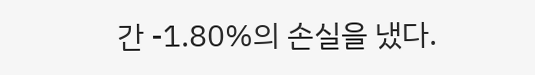간 -1.80%의 손실을 냈다.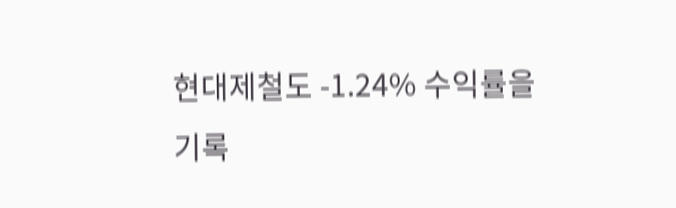현대제철도 -1.24% 수익률을 기록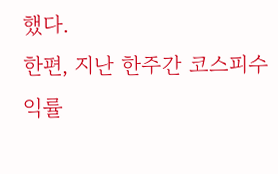했다.
한편, 지난 한주간 코스피수익률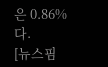은 0.86%다.
[뉴스핌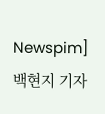Newspim] 백현지 기자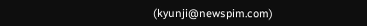(kyunji@newspim.com)